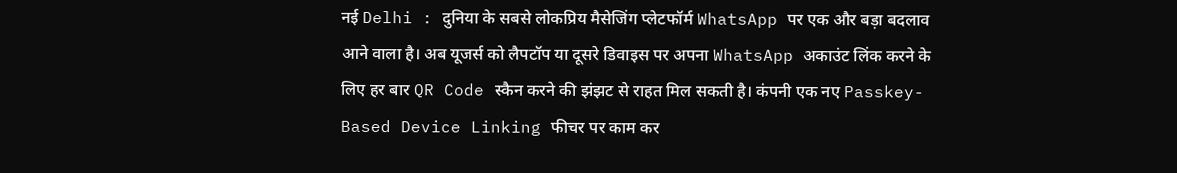नई Delhi : दुनिया के सबसे लोकप्रिय मैसेजिंग प्लेटफॉर्म WhatsApp पर एक और बड़ा बदलाव आने वाला है। अब यूजर्स को लैपटॉप या दूसरे डिवाइस पर अपना WhatsApp अकाउंट लिंक करने के लिए हर बार QR Code स्कैन करने की झंझट से राहत मिल सकती है। कंपनी एक नए Passkey-Based Device Linking फीचर पर काम कर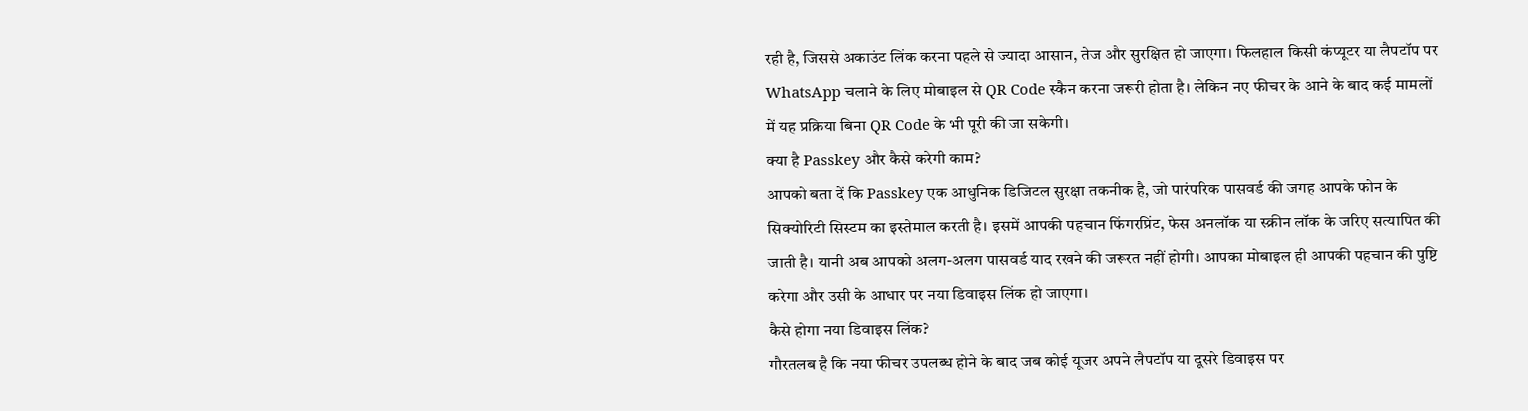रही है, जिससे अकाउंट लिंक करना पहले से ज्यादा आसान, तेज और सुरक्षित हो जाएगा। फिलहाल किसी कंप्यूटर या लैपटॉप पर WhatsApp चलाने के लिए मोबाइल से QR Code स्कैन करना जरूरी होता है। लेकिन नए फीचर के आने के बाद कई मामलों में यह प्रक्रिया बिना QR Code के भी पूरी की जा सकेगी।
क्या है Passkey और कैसे करेगी काम?
आपको बता दें कि Passkey एक आधुनिक डिजिटल सुरक्षा तकनीक है, जो पारंपरिक पासवर्ड की जगह आपके फोन के सिक्योरिटी सिस्टम का इस्तेमाल करती है। इसमें आपकी पहचान फिंगरप्रिंट, फेस अनलॉक या स्क्रीन लॉक के जरिए सत्यापित की जाती है। यानी अब आपको अलग-अलग पासवर्ड याद रखने की जरूरत नहीं होगी। आपका मोबाइल ही आपकी पहचान की पुष्टि करेगा और उसी के आधार पर नया डिवाइस लिंक हो जाएगा।
कैसे होगा नया डिवाइस लिंक?
गौरतलब है कि नया फीचर उपलब्ध होने के बाद जब कोई यूजर अपने लैपटॉप या दूसरे डिवाइस पर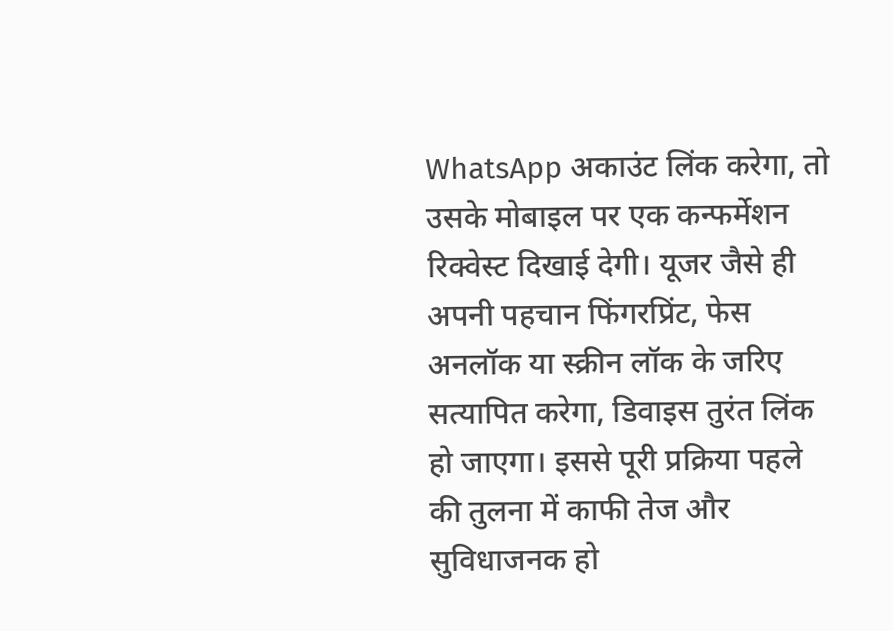WhatsApp अकाउंट लिंक करेगा, तो उसके मोबाइल पर एक कन्फर्मेशन रिक्वेस्ट दिखाई देगी। यूजर जैसे ही अपनी पहचान फिंगरप्रिंट, फेस अनलॉक या स्क्रीन लॉक के जरिए सत्यापित करेगा, डिवाइस तुरंत लिंक हो जाएगा। इससे पूरी प्रक्रिया पहले की तुलना में काफी तेज और सुविधाजनक हो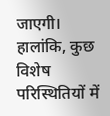जाएगी। हालांकि, कुछ विशेष परिस्थितियों में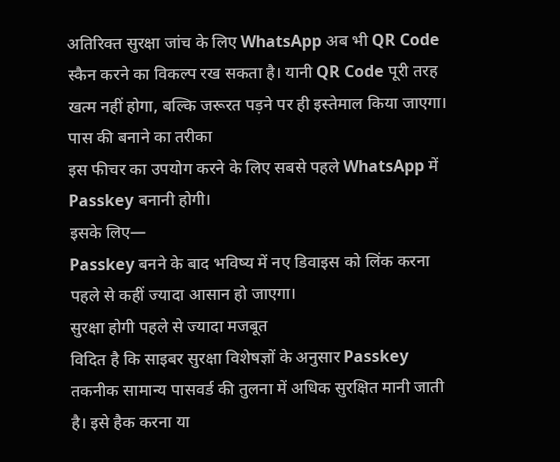अतिरिक्त सुरक्षा जांच के लिए WhatsApp अब भी QR Code स्कैन करने का विकल्प रख सकता है। यानी QR Code पूरी तरह खत्म नहीं होगा, बल्कि जरूरत पड़ने पर ही इस्तेमाल किया जाएगा।
पास की बनाने का तरीका
इस फीचर का उपयोग करने के लिए सबसे पहले WhatsApp में Passkey बनानी होगी।
इसके लिए—
Passkey बनने के बाद भविष्य में नए डिवाइस को लिंक करना पहले से कहीं ज्यादा आसान हो जाएगा।
सुरक्षा होगी पहले से ज्यादा मजबूत
विदित है कि साइबर सुरक्षा विशेषज्ञों के अनुसार Passkey तकनीक सामान्य पासवर्ड की तुलना में अधिक सुरक्षित मानी जाती है। इसे हैक करना या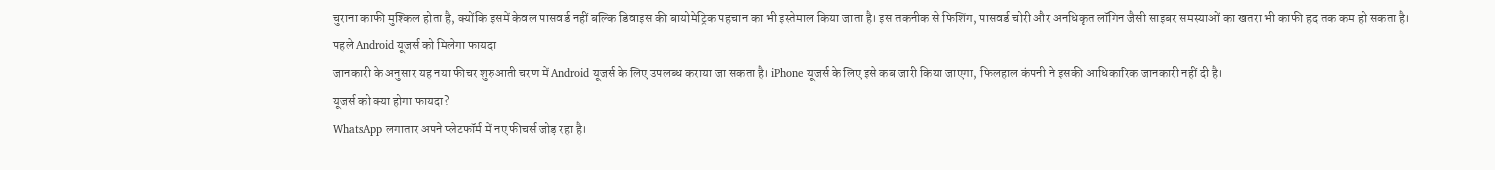चुराना काफी मुश्किल होता है, क्योंकि इसमें केवल पासवर्ड नहीं बल्कि डिवाइस की बायोमेट्रिक पहचान का भी इस्तेमाल किया जाता है। इस तकनीक से फिशिंग, पासवर्ड चोरी और अनधिकृत लॉगिन जैसी साइबर समस्याओं का खतरा भी काफी हद तक कम हो सकता है।
पहले Android यूजर्स को मिलेगा फायदा
जानकारी के अनुसार यह नया फीचर शुरुआती चरण में Android यूजर्स के लिए उपलब्ध कराया जा सकता है। iPhone यूजर्स के लिए इसे कब जारी किया जाएगा, फिलहाल कंपनी ने इसकी आधिकारिक जानकारी नहीं दी है।
यूजर्स को क्या होगा फायदा?
WhatsApp लगातार अपने प्लेटफॉर्म में नए फीचर्स जोड़ रहा है।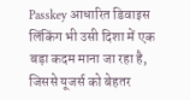Passkey आधारित डिवाइस लिंकिंग भी उसी दिशा में एक बड़ा कदम माना जा रहा है, जिससे यूजर्स को बेहतर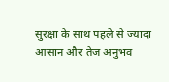सुरक्षा के साथ पहले से ज्यादा आसान और तेज अनुभव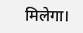मिलेगा।